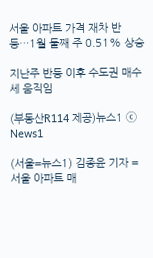서울 아파트 가격 재차 반등…1월 둘째 주 0.51% 상승

지난주 반등 이후 수도권 매수세 움직임

(부동산R114 제공)뉴스1 ⓒ News1

(서울=뉴스1) 김종윤 기자 = 서울 아파트 매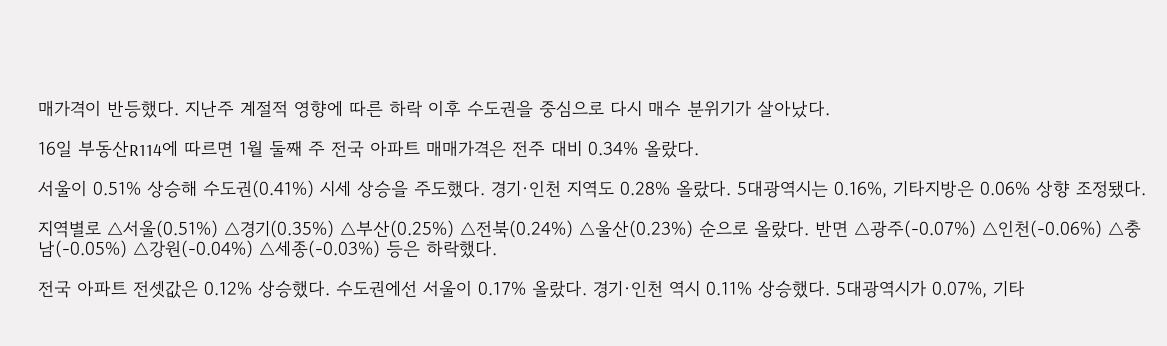매가격이 반등했다. 지난주 계절적 영향에 따른 하락 이후 수도권을 중심으로 다시 매수 분위기가 살아났다.

16일 부동산R114에 따르면 1월 둘째 주 전국 아파트 매매가격은 전주 대비 0.34% 올랐다.

서울이 0.51% 상승해 수도권(0.41%) 시세 상승을 주도했다. 경기·인천 지역도 0.28% 올랐다. 5대광역시는 0.16%, 기타지방은 0.06% 상향 조정됐다.

지역별로 △서울(0.51%) △경기(0.35%) △부산(0.25%) △전북(0.24%) △울산(0.23%) 순으로 올랐다. 반면 △광주(-0.07%) △인천(-0.06%) △충남(-0.05%) △강원(-0.04%) △세종(-0.03%) 등은 하락했다.

전국 아파트 전셋값은 0.12% 상승했다. 수도권에선 서울이 0.17% 올랐다. 경기·인천 역시 0.11% 상승했다. 5대광역시가 0.07%, 기타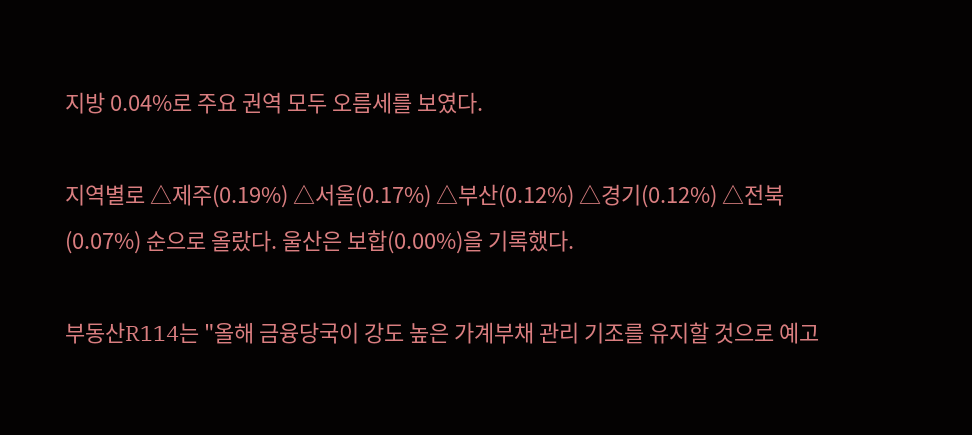지방 0.04%로 주요 권역 모두 오름세를 보였다.

지역별로 △제주(0.19%) △서울(0.17%) △부산(0.12%) △경기(0.12%) △전북(0.07%) 순으로 올랐다. 울산은 보합(0.00%)을 기록했다.

부동산R114는 "올해 금융당국이 강도 높은 가계부채 관리 기조를 유지할 것으로 예고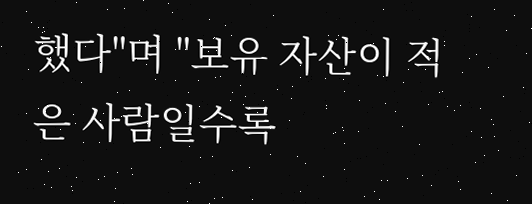했다"며 "보유 자산이 적은 사람일수록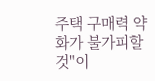주택 구매력 약화가 불가피할 것"이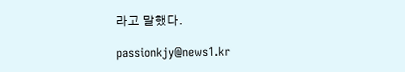라고 말했다.

passionkjy@news1.kr